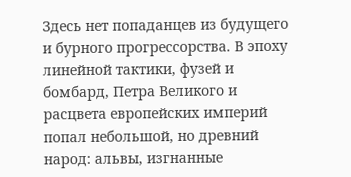Здесь нет попаданцев из будущего и бурного прогрессорства. В эпоху линейной тактики, фузей и бомбард, Петра Великого и расцвета европейских империй попал небольшой, но древний народ: альвы, изгнанные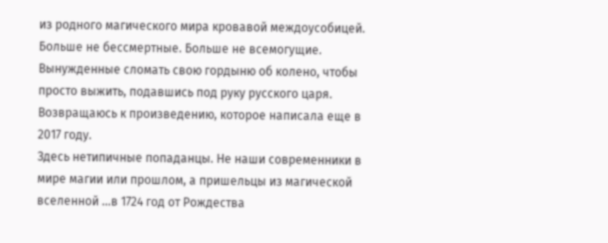из родного магического мира кровавой междоусобицей.
Больше не бессмертные. Больше не всемогущие. Вынужденные сломать свою гордыню об колено, чтобы просто выжить, подавшись под руку русского царя.
Возвращаюсь к произведению, которое написала еще в 2017 году.
Здесь нетипичные попаданцы. Не наши современники в мире магии или прошлом, а пришельцы из магической вселенной ...в 1724 год от Рождества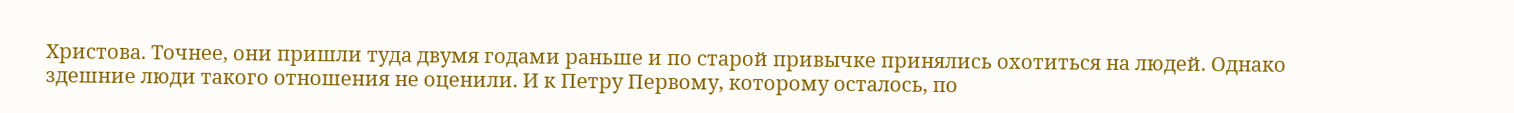Христова. Точнее, они пришли туда двумя годами раньше и по старой привычке принялись охотиться на людей. Однако здешние люди такого отношения не оценили. И к Петру Первому, которому осталось, по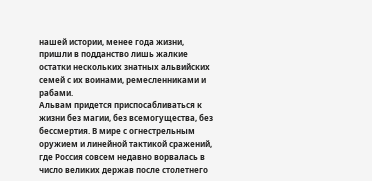нашей истории, менее года жизни, пришли в подданство лишь жалкие остатки нескольких знатных альвийских семей с их воинами, ремесленниками и рабами.
Альвам придется приспосабливаться к жизни без магии, без всемогущества, без бессмертия. В мире с огнестрельным оружием и линейной тактикой сражений, где Россия совсем недавно ворвалась в число великих держав после столетнего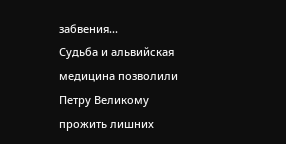забвения...
Судьба и альвийская медицина позволили Петру Великому прожить лишних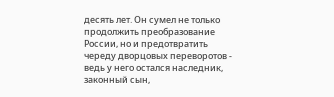десять лет. Он сумел не только продолжить преобразование России, но и предотвратить череду дворцовых переворотов - ведь у него остался наследник, законный сын,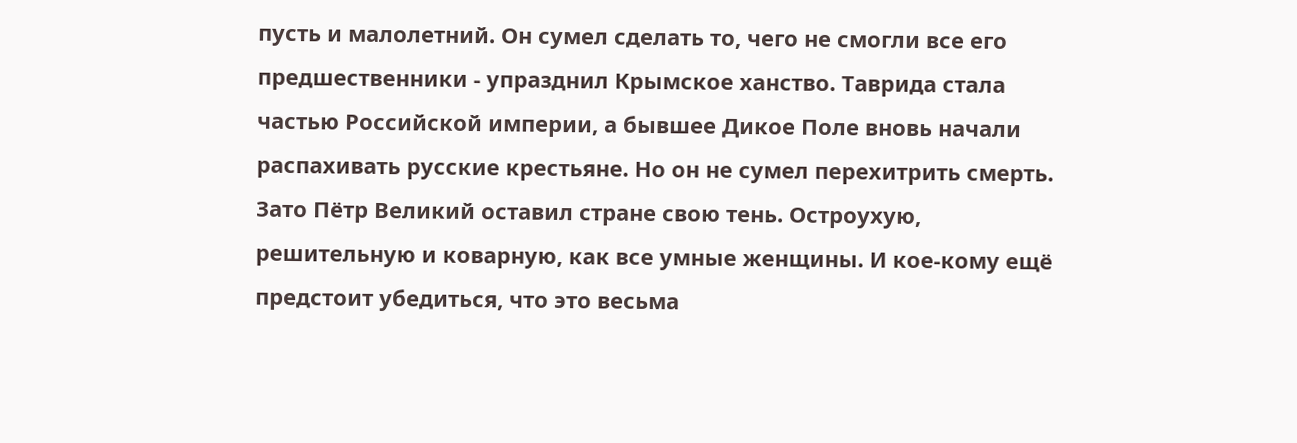пусть и малолетний. Он сумел сделать то, чего не смогли все его предшественники - упразднил Крымское ханство. Таврида стала частью Российской империи, а бывшее Дикое Поле вновь начали распахивать русские крестьяне. Но он не сумел перехитрить смерть.
Зато Пётр Великий оставил стране свою тень. Остроухую, решительную и коварную, как все умные женщины. И кое-кому ещё предстоит убедиться, что это весьма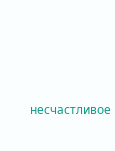несчастливое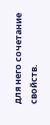для него сочетание свойств.